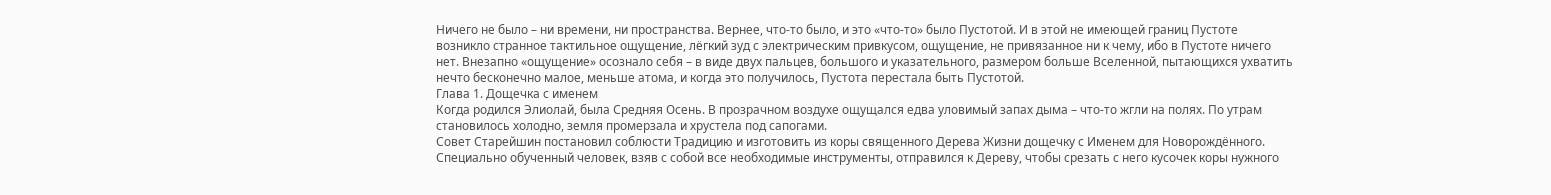Ничего не было – ни времени, ни пространства. Вернее, что-то было, и это «что-то» было Пустотой. И в этой не имеющей границ Пустоте возникло странное тактильное ощущение, лёгкий зуд с электрическим привкусом, ощущение, не привязанное ни к чему, ибо в Пустоте ничего нет. Внезапно «ощущение» осознало себя – в виде двух пальцев, большого и указательного, размером больше Вселенной, пытающихся ухватить нечто бесконечно малое, меньше атома, и когда это получилось, Пустота перестала быть Пустотой.
Глава 1. Дощечка с именем
Когда родился Элиолай, была Средняя Осень. В прозрачном воздухе ощущался едва уловимый запах дыма – что-то жгли на полях. По утрам становилось холодно, земля промерзала и хрустела под сапогами.
Совет Старейшин постановил соблюсти Традицию и изготовить из коры священного Дерева Жизни дощечку с Именем для Новорождённого. Специально обученный человек, взяв с собой все необходимые инструменты, отправился к Дереву, чтобы срезать с него кусочек коры нужного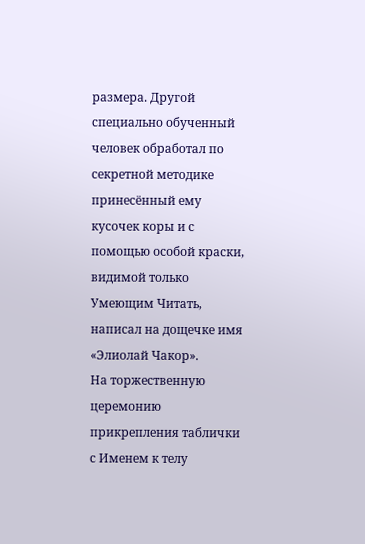размера. Другой специально обученный человек обработал по секретной методике принесённый ему кусочек коры и с помощью особой краски, видимой только Умеющим Читать, написал на дощечке имя «Элиолай Чакор».
На торжественную церемонию прикрепления таблички с Именем к телу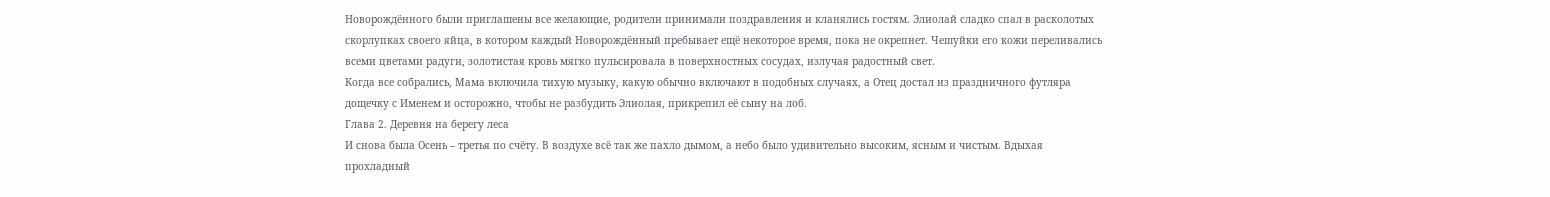Новорождённого были приглашены все желающие, родители принимали поздравления и кланялись гостям. Элиолай сладко спал в расколотых скорлупках своего яйца, в котором каждый Новорождённый пребывает ещё некоторое время, пока не окрепнет. Чешуйки его кожи переливались всеми цветами радуги, золотистая кровь мягко пульсировала в поверхностных сосудах, излучая радостный свет.
Когда все собрались, Мама включила тихую музыку, какую обычно включают в подобных случаях, а Отец достал из праздничного футляра дощечку с Именем и осторожно, чтобы не разбудить Элиолая, прикрепил её сыну на лоб.
Глава 2. Деревня на берегу леса
И снова была Осень – третья по счёту. В воздухе всё так же пахло дымом, а небо было удивительно высоким, ясным и чистым. Вдыхая прохладный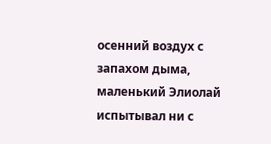осенний воздух с запахом дыма, маленький Элиолай испытывал ни с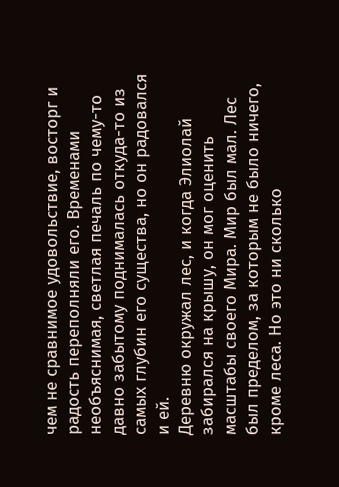чем не сравнимое удовольствие, восторг и радость переполняли его. Временами необъяснимая, светлая печаль по чему-то давно забытому поднималась откуда-то из самых глубин его существа, но он радовался и ей.
Деревню окружал лес, и когда Элиолай забирался на крышу, он мог оценить масштабы своего Мира. Мир был мал. Лес был пределом, за которым не было ничего, кроме леса. Но это ни сколько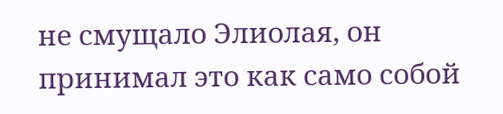не смущало Элиолая, он принимал это как само собой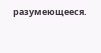разумеющееся.